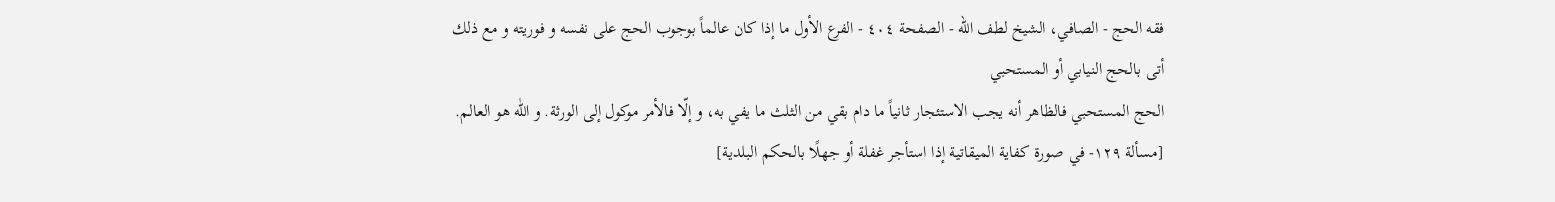فقه الحج - الصافي، الشيخ لطف الله - الصفحة ٤٠٤ - الفرع الأول ما إذا كان عالماً بوجوب الحج على نفسه و فوريته و مع ذلك أتى بالحج النيابي أو المستحبي
الحج المستحبي فالظاهر أنه يجب الاستئجار ثانياً ما دام بقي من الثلث ما يفي به، و إلّا فالأمر موكول إلى الورثة. و اللّٰه هو العالم.
[مسألة ١٢٩- في صورة كفاية الميقاتية إذا استأجر غفلة أو جهلًا بالحكم البلدية]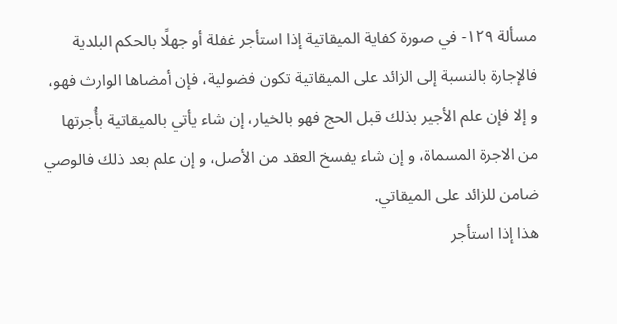مسألة ١٢٩- في صورة كفاية الميقاتية إذا استأجر غفلة أو جهلًا بالحكم البلدية فالإجارة بالنسبة إلى الزائد على الميقاتية تكون فضولية، فإن أمضاها الوارث فهو، و إلا فإن علم الأجير بذلك قبل الحج فهو بالخيار، إن شاء يأتي بالميقاتية بأُجرتها من الاجرة المسماة، و إن شاء يفسخ العقد من الأصل، و إن علم بعد ذلك فالوصي ضامن للزائد على الميقاتي.
هذا إذا استأجر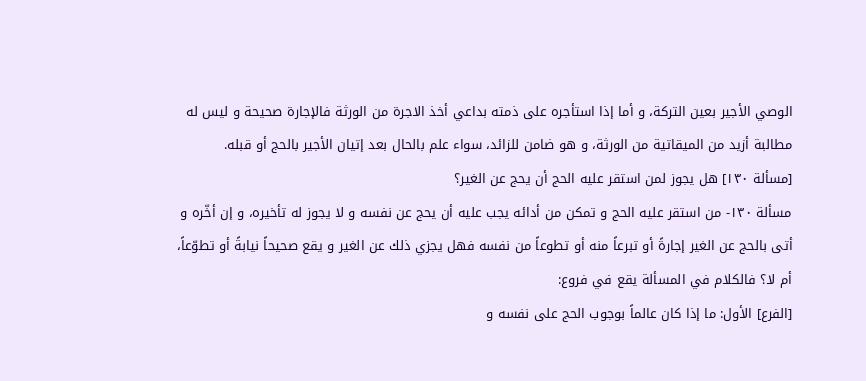الوصي الأجير بعين التركة، و أما إذا استأجره على ذمته بداعي أخذ الاجرة من الورثة فالإجارة صحيحة و ليس له مطالبة أزيد من الميقاتية من الورثة، و هو ضامن للزائد، سواء علم بالحال بعد إتيان الأجير بالحج أو قبله.
[مسألة ١٣٠] هل يجوز لمن استقر عليه الحج أن يحج عن الغير؟
مسألة ١٣٠- من استقر عليه الحج و تمكن من أدائه يجب عليه أن يحج عن نفسه و لا يجوز له تأخيره، و إن أخّره و أتى بالحج عن الغير إجارةً أو تبرعاً منه أو تطوعاً من نفسه فهل يجزي ذلك عن الغير و يقع صحيحاً نيابةً أو تطوّعاً، أم لا؟ فالكلام في المسألة يقع في فروع:
[الفرع] الأول: ما إذا كان عالماً بوجوب الحج على نفسه و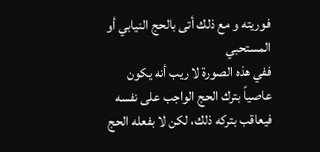فوريته و مع ذلك أتى بالحج النيابي أو المستحبي
ففي هذه الصورة لا ريب أنه يكون عاصياً بترك الحج الواجب على نفسه فيعاقب بتركه ذلك، لكن لا بفعله الحج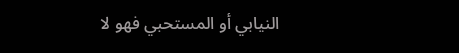النيابي أو المستحبي فهو لا